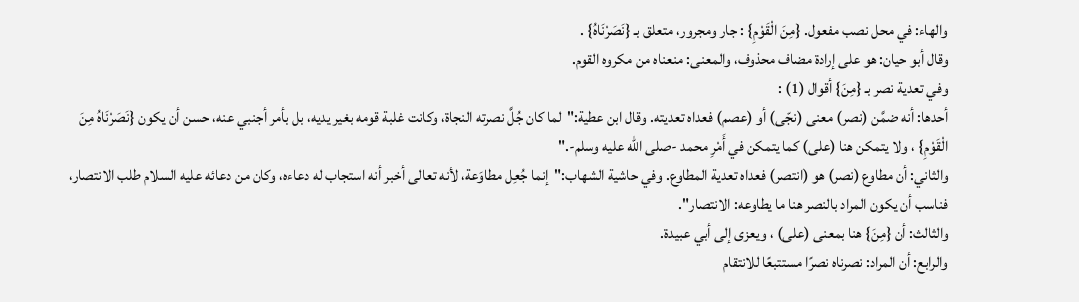والهاء: في محل نصب مفعول. {مِنَ الْقَوْمِ} : جار ومجرور، متعلق بـ {نَصَرْنَاهُ} .
وقال أبو حيان: هو على إرادة مضاف محذوف، والمعنى: منعناه من مكروه القوم.
وفي تعدية نصر بـ {مِنَ} أقوال (1) :
أحدها: أنه ضمَّن (نصر) معنى (نجّى) أو (عصم) فعداه تعديته. وقال ابن عطية:"لما كان جُلَّ نصرته النجاة، وكانت غلبة قومه بغير يديه، بل بأمر أجنبي عنه، حسن أن يكون {نَصَرْنَاهُ مِنَ الْقَوْمِ} ، ولا يتمكن هنا (على) كما يتمكن في أَمْرِ محمد -صلى الله عليه وسلم-."
والثاني: أن مطاوع (نصر) هو (انتصر) فعداه تعدية المطاوع. وفي حاشية الشهاب:"إنما جُعِل مطاوَعة، لأنه تعالى أخبر أنه استجاب له دعاءه، وكان من دعائه عليه السلام طلب الانتصار، فناسب أن يكون المراد بالنصر هنا ما يطاوعه: الانتصار".
والثالث: أن {مِنَ} هنا بمعنى (على) ، ويعزى إلى أبي عبيدة.
والرابع: أن المراد: نصرناه نصرًا مستتبعًا للانتقام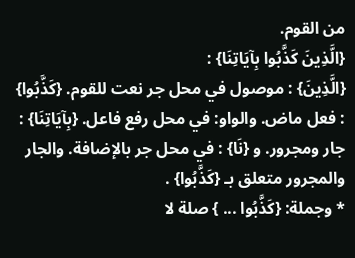من القوم.
{الَّذِينَ كَذَّبُوا بِآيَاتِنَا} :
{الَّذِينَ} : موصول في محل جر نعت للقوم. {كَذَّبُوا} : فعل ماض. والواو: في محل رفع فاعل. {بِآيَاتِنَا} : جار ومجرور. و {نَا} : في محل جر بالإضافة. والجار والمجرور متعلق بـ {كَذَّبُوا} .
* وجملة: {كَذَّبُوا ... } صلة لا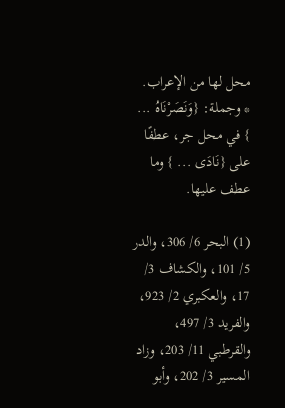محل لها من الإعراب.
* وجملة: {وَنَصَرْنَاهُ ... } في محل جر، عطفًا على {نَادَى ... } وما عطف عليها.

(1) البحر 6/ 306، والدر 5/ 101، والكشاف 3/ 17، والعكبري 2/ 923، والفريد 3/ 497، والقرطبي 11/ 203، وزاد المسير 3/ 202، وأبو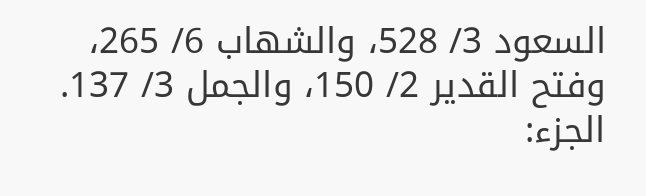السعود 3/ 528، والشهاب 6/ 265، وفتح القدير 2/ 150، والجمل 3/ 137.
الجزء: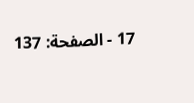17 - الصفحة: 137